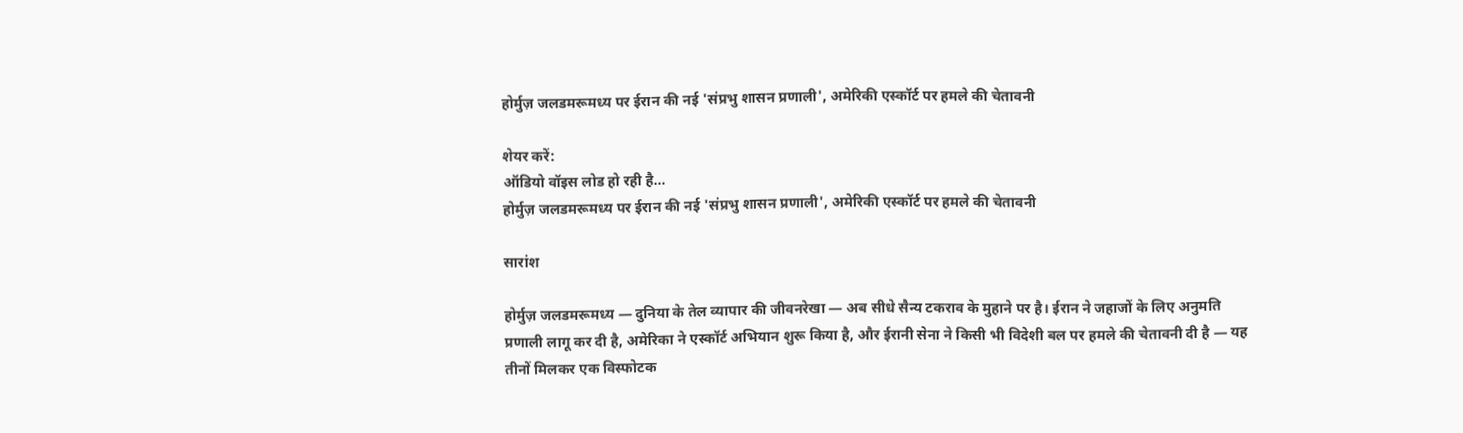होर्मुज़ जलडमरूमध्य पर ईरान की नई 'संप्रभु शासन प्रणाली', अमेरिकी एस्कॉर्ट पर हमले की चेतावनी

शेयर करें:
ऑडियो वॉइस लोड हो रही है…
होर्मुज़ जलडमरूमध्य पर ईरान की नई 'संप्रभु शासन प्रणाली', अमेरिकी एस्कॉर्ट पर हमले की चेतावनी

सारांश

होर्मुज़ जलडमरूमध्य — दुनिया के तेल व्यापार की जीवनरेखा — अब सीधे सैन्य टकराव के मुहाने पर है। ईरान ने जहाजों के लिए अनुमति प्रणाली लागू कर दी है, अमेरिका ने एस्कॉर्ट अभियान शुरू किया है, और ईरानी सेना ने किसी भी विदेशी बल पर हमले की चेतावनी दी है — यह तीनों मिलकर एक विस्फोटक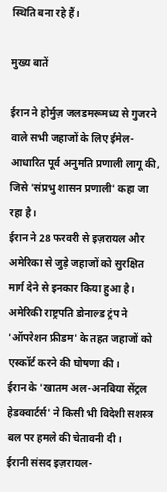स्थिति बना रहे हैं।

मुख्य बातें

ईरान ने होर्मुज़ जलडमरूमध्य से गुजरने वाले सभी जहाजों के लिए ईमेल-आधारित पूर्व अनुमति प्रणाली लागू की, जिसे 'संप्रभु शासन प्रणाली' कहा जा रहा है।
ईरान ने 28 फरवरी से इज़रायल और अमेरिका से जुड़े जहाजों को सुरक्षित मार्ग देने से इनकार किया हुआ है।
अमेरिकी राष्ट्रपति डोनाल्ड ट्रंप ने 'ऑपरेशन फ्रीडम' के तहत जहाजों को एस्कॉर्ट करने की घोषणा की।
ईरान के 'खातम अल-अनबिया सेंट्रल हेडक्वार्टर्स' ने किसी भी विदेशी सशस्त्र बल पर हमले की चेतावनी दी।
ईरानी संसद इज़रायल-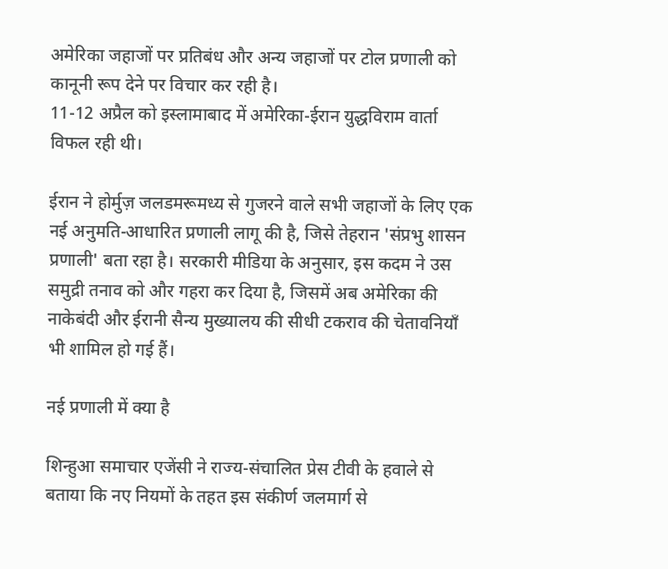अमेरिका जहाजों पर प्रतिबंध और अन्य जहाजों पर टोल प्रणाली को कानूनी रूप देने पर विचार कर रही है।
11-12 अप्रैल को इस्लामाबाद में अमेरिका-ईरान युद्धविराम वार्ता विफल रही थी।

ईरान ने होर्मुज़ जलडमरूमध्य से गुजरने वाले सभी जहाजों के लिए एक नई अनुमति-आधारित प्रणाली लागू की है, जिसे तेहरान 'संप्रभु शासन प्रणाली' बता रहा है। सरकारी मीडिया के अनुसार, इस कदम ने उस समुद्री तनाव को और गहरा कर दिया है, जिसमें अब अमेरिका की नाकेबंदी और ईरानी सैन्य मुख्यालय की सीधी टकराव की चेतावनियाँ भी शामिल हो गई हैं।

नई प्रणाली में क्या है

शिन्हुआ समाचार एजेंसी ने राज्य-संचालित प्रेस टीवी के हवाले से बताया कि नए नियमों के तहत इस संकीर्ण जलमार्ग से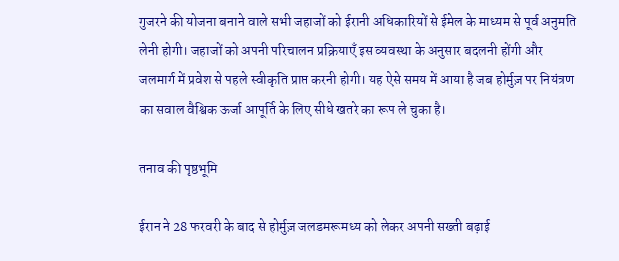गुजरने की योजना बनाने वाले सभी जहाजों को ईरानी अधिकारियों से ईमेल के माध्यम से पूर्व अनुमति लेनी होगी। जहाजों को अपनी परिचालन प्रक्रियाएँ इस व्यवस्था के अनुसार बदलनी होंगी और जलमार्ग में प्रवेश से पहले स्वीकृति प्राप्त करनी होगी। यह ऐसे समय में आया है जब होर्मुज़ पर नियंत्रण का सवाल वैश्विक ऊर्जा आपूर्ति के लिए सीधे खतरे का रूप ले चुका है।

तनाव की पृष्ठभूमि

ईरान ने 28 फरवरी के बाद से होर्मुज़ जलडमरूमध्य को लेकर अपनी सख्ती बढ़ाई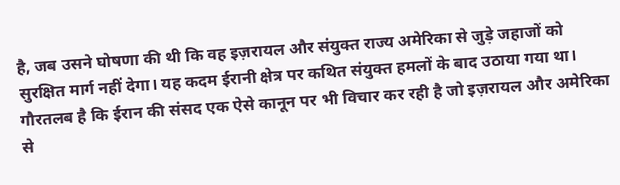है, जब उसने घोषणा की थी कि वह इज़रायल और संयुक्त राज्य अमेरिका से जुड़े जहाजों को सुरक्षित मार्ग नहीं देगा। यह कदम ईरानी क्षेत्र पर कथित संयुक्त हमलों के बाद उठाया गया था। गौरतलब है कि ईरान की संसद एक ऐसे कानून पर भी विचार कर रही है जो इज़रायल और अमेरिका से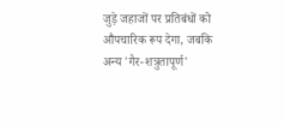जुड़े जहाजों पर प्रतिबंधों को औपचारिक रूप देगा, जबकि अन्य 'गैर-शत्रुतापूर्ण'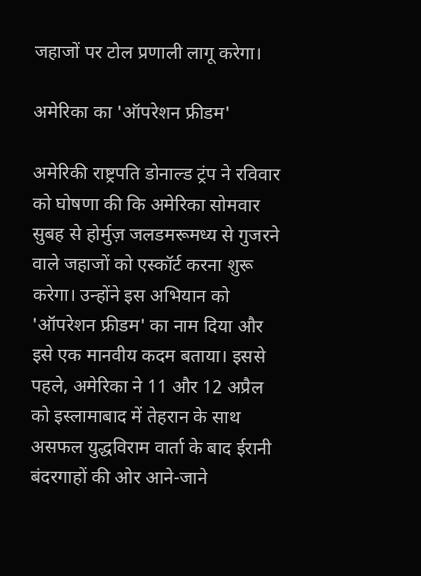जहाजों पर टोल प्रणाली लागू करेगा।

अमेरिका का 'ऑपरेशन फ्रीडम'

अमेरिकी राष्ट्रपति डोनाल्ड ट्रंप ने रविवार को घोषणा की कि अमेरिका सोमवार सुबह से होर्मुज़ जलडमरूमध्य से गुजरने वाले जहाजों को एस्कॉर्ट करना शुरू करेगा। उन्होंने इस अभियान को 'ऑपरेशन फ्रीडम' का नाम दिया और इसे एक मानवीय कदम बताया। इससे पहले, अमेरिका ने 11 और 12 अप्रैल को इस्लामाबाद में तेहरान के साथ असफल युद्धविराम वार्ता के बाद ईरानी बंदरगाहों की ओर आने-जाने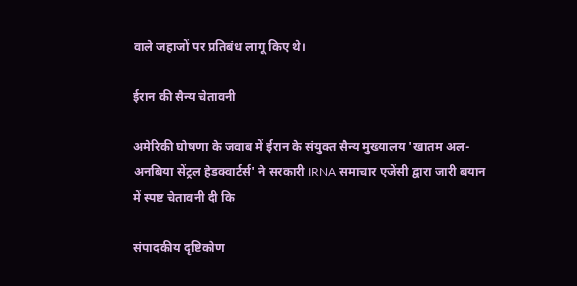वाले जहाजों पर प्रतिबंध लागू किए थे।

ईरान की सैन्य चेतावनी

अमेरिकी घोषणा के जवाब में ईरान के संयुक्त सैन्य मुख्यालय 'खातम अल-अनबिया सेंट्रल हेडक्वार्टर्स' ने सरकारी IRNA समाचार एजेंसी द्वारा जारी बयान में स्पष्ट चेतावनी दी कि

संपादकीय दृष्टिकोण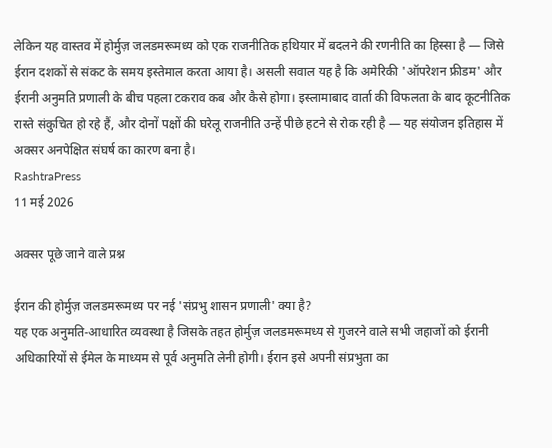लेकिन यह वास्तव में होर्मुज़ जलडमरूमध्य को एक राजनीतिक हथियार में बदलने की रणनीति का हिस्सा है — जिसे ईरान दशकों से संकट के समय इस्तेमाल करता आया है। असली सवाल यह है कि अमेरिकी 'ऑपरेशन फ्रीडम' और ईरानी अनुमति प्रणाली के बीच पहला टकराव कब और कैसे होगा। इस्लामाबाद वार्ता की विफलता के बाद कूटनीतिक रास्ते संकुचित हो रहे हैं, और दोनों पक्षों की घरेलू राजनीति उन्हें पीछे हटने से रोक रही है — यह संयोजन इतिहास में अक्सर अनपेक्षित संघर्ष का कारण बना है।
RashtraPress
11 मई 2026

अक्सर पूछे जाने वाले प्रश्न

ईरान की होर्मुज़ जलडमरूमध्य पर नई 'संप्रभु शासन प्रणाली' क्या है?
यह एक अनुमति-आधारित व्यवस्था है जिसके तहत होर्मुज़ जलडमरूमध्य से गुजरने वाले सभी जहाजों को ईरानी अधिकारियों से ईमेल के माध्यम से पूर्व अनुमति लेनी होगी। ईरान इसे अपनी संप्रभुता का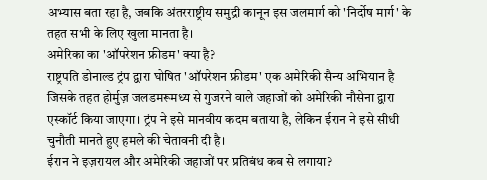अभ्यास बता रहा है, जबकि अंतरराष्ट्रीय समुद्री कानून इस जलमार्ग को 'निर्दोष मार्ग' के तहत सभी के लिए खुला मानता है।
अमेरिका का 'ऑपरेशन फ्रीडम' क्या है?
राष्ट्रपति डोनाल्ड ट्रंप द्वारा घोषित 'ऑपरेशन फ्रीडम' एक अमेरिकी सैन्य अभियान है जिसके तहत होर्मुज़ जलडमरूमध्य से गुजरने वाले जहाजों को अमेरिकी नौसेना द्वारा एस्कॉर्ट किया जाएगा। ट्रंप ने इसे मानवीय कदम बताया है, लेकिन ईरान ने इसे सीधी चुनौती मानते हुए हमले की चेतावनी दी है।
ईरान ने इज़रायल और अमेरिकी जहाजों पर प्रतिबंध कब से लगाया?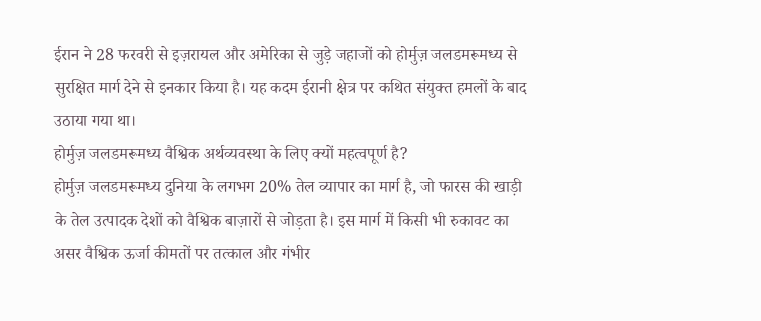ईरान ने 28 फरवरी से इज़रायल और अमेरिका से जुड़े जहाजों को होर्मुज़ जलडमरूमध्य से सुरक्षित मार्ग देने से इनकार किया है। यह कदम ईरानी क्षेत्र पर कथित संयुक्त हमलों के बाद उठाया गया था।
होर्मुज़ जलडमरूमध्य वैश्विक अर्थव्यवस्था के लिए क्यों महत्वपूर्ण है?
होर्मुज़ जलडमरूमध्य दुनिया के लगभग 20% तेल व्यापार का मार्ग है, जो फारस की खाड़ी के तेल उत्पादक देशों को वैश्विक बाज़ारों से जोड़ता है। इस मार्ग में किसी भी रुकावट का असर वैश्विक ऊर्जा कीमतों पर तत्काल और गंभीर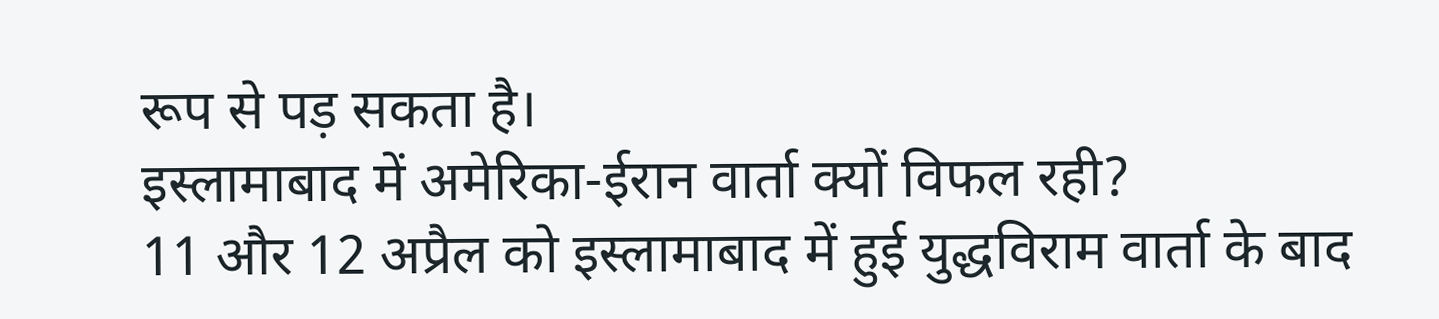रूप से पड़ सकता है।
इस्लामाबाद में अमेरिका-ईरान वार्ता क्यों विफल रही?
11 और 12 अप्रैल को इस्लामाबाद में हुई युद्धविराम वार्ता के बाद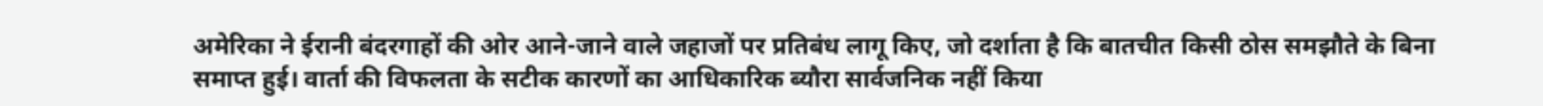अमेरिका ने ईरानी बंदरगाहों की ओर आने-जाने वाले जहाजों पर प्रतिबंध लागू किए, जो दर्शाता है कि बातचीत किसी ठोस समझौते के बिना समाप्त हुई। वार्ता की विफलता के सटीक कारणों का आधिकारिक ब्यौरा सार्वजनिक नहीं किया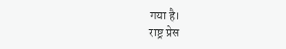गया है।
राष्ट्र प्रेस